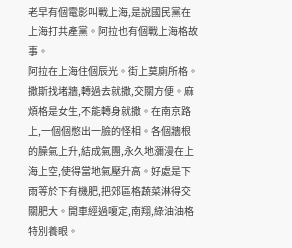老早有個電影叫戰上海,是說國民黨在上海打共產黨。阿拉也有個戰上海格故事。
阿拉在上海住個辰光。街上莫廁所格。撒斯找堵牆,轉過去就撒,交關方便。麻煩格是女生,不能轉身就撒。在南京路上,一個個憋出一臉的怪相。各個牆根的臊氣上升,結成氣團,永久地瀰漫在上海上空,使得當地氣壓升高。好處是下雨等於下有機肥,把郊區格蔬菜淋得交關肥大。開車經過嗄定,南翔,綠油油格特別養眼。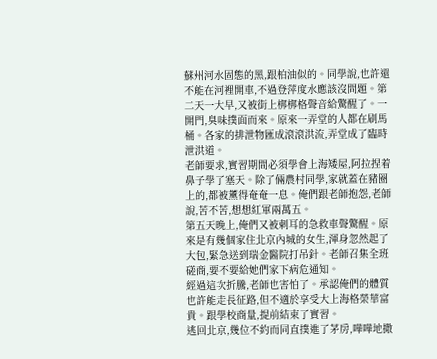蘇州河水固態的黑,跟柏油似的。同學說,也許還不能在河裡開車,不過登萍度水應該沒問題。第二天一大早,又被街上梆梆格聲音給驚醒了。一開門,臭味撲面而來。原來一弄堂的人都在刷馬桶。各家的排泄物匯成滾滾洪流,弄堂成了臨時泄洪道。
老師要求,實習期間必須學會上海矮屋,阿拉捏着鼻子學了塞天。除了倆農村同學,家就蓋在豬圈上的,都被薰得奄奄一息。俺們跟老師抱怨,老師說,苦不苦,想想紅軍兩萬五。
第五天晚上,俺們又被刺耳的急救車聲驚醒。原來是有幾個家住北京內城的女生,渾身忽然起了大包,緊急送到瑞金醫院打吊針。老師召集全班磋商,要不要給她們家下病危通知。
經過這次折騰,老師也害怕了。承認俺們的體質也許能走長征路,但不適於享受大上海格榮華富貴。跟學校商量,提前結束了實習。
逃回北京,幾位不約而同直撲進了茅房,嘩嘩地撒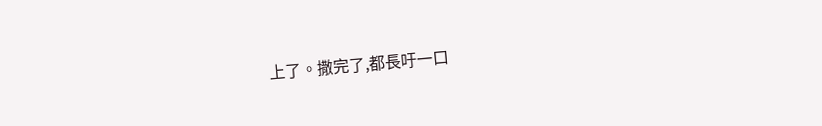上了。撒完了,都長吁一口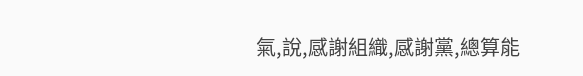氣,說,感謝組織,感謝黨,總算能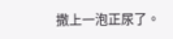撒上一泡正尿了。